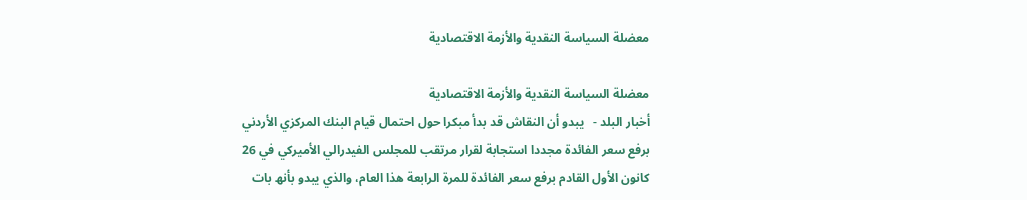معضلة السیاسة النقدیة والأزمة الاقتصادیة

معضلة السیاسة النقدیة والأزمة الاقتصادیة
أخبار البلد -   یبدو أن النقاش قد بدأ مبكرا حول احتمال قیام البنك المركزي الأردني برفع سعر الفائدة مجددا استجابة لقرار مرتقب للمجلس الفیدرالي الأمیركي في 26 كانون الأول القادم برفع سعر الفائدة للمرة الرابعة ھذا العام، والذي یبدو بأنھ بات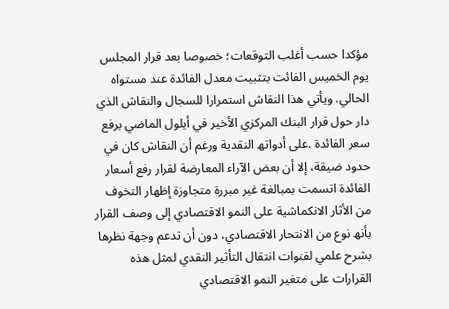مؤكدا حسب أغلب التوقعات؛ خصوصا بعد قرار المجلس یوم الخمیس الفائت بتثبیت معدل الفائدة عند مستواه الحالي. ویأتي ھذا النقاش استمرارا للسجال والنقاش الذي دار حول قرار البنك المركزي الأخیر في أیلول الماضي برفع سعر الفائدة .على أدواتھ النقدیة ورغم أن النقاش كان في حدود ضیقة، إلا أن بعض الآراء المعارضة لقرار رفع أسعار الفائدة اتسمت بمبالغة غیر مبررة متجاوزة إظھار التخوف من الأثار الانكماشیة على النمو الاقتصادي إلى وصف القرار بأنھ نوع من الانتحار الاقتصادي، دون أن تدعم وجھة نظرھا بشرح علمي لقنوات انتقال التأثیر النقدي لمثل ھذه القرارات على متغیر النمو الاقتصادي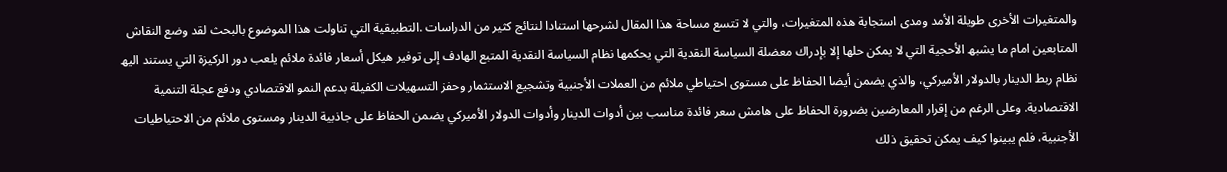والمتغیرات الأخرى طویلة الأمد ومدى استجابة ھذه المتغیرات، والتي لا تتسع مساحة ھذا المقال لشرحھا استنادا لنتائج كثیر من الدراسات .التطبیقیة التي تناولت ھذا الموضوع بالبحث لقد وضع النقاش المتابعین امام ما یشبھ الأحجیة التي لا یمكن حلھا إلا بإدراك معضلة السیاسة النقدیة التي یحكمھا نظام السیاسة النقدیة المتبع الھادف إلى توفیر ھیكل أسعار فائدة ملائم یلعب دور الركیزة التي یستند الیھ نظام ربط الدینار بالدولار الأمیركي، والذي یضمن أیضا الحفاظ على مستوى احتیاطي ملائم من العملات الأجنبیة وتشجیع الاستثمار وحفز التسھیلات الكفیلة بدعم النمو الاقتصادي ودفع عجلة التنمیة الاقتصادیة. وعلى الرغم من إقرار المعارضین بضرورة الحفاظ على ھامش سعر فائدة مناسب بین أدوات الدینار وأدوات الدولار الأمیركي یضمن الحفاظ على جاذبیة الدینار ومستوى ملائم من الاحتیاطیات الأجنبیة، فلم یبینوا كیف یمكن تحقیق ذلك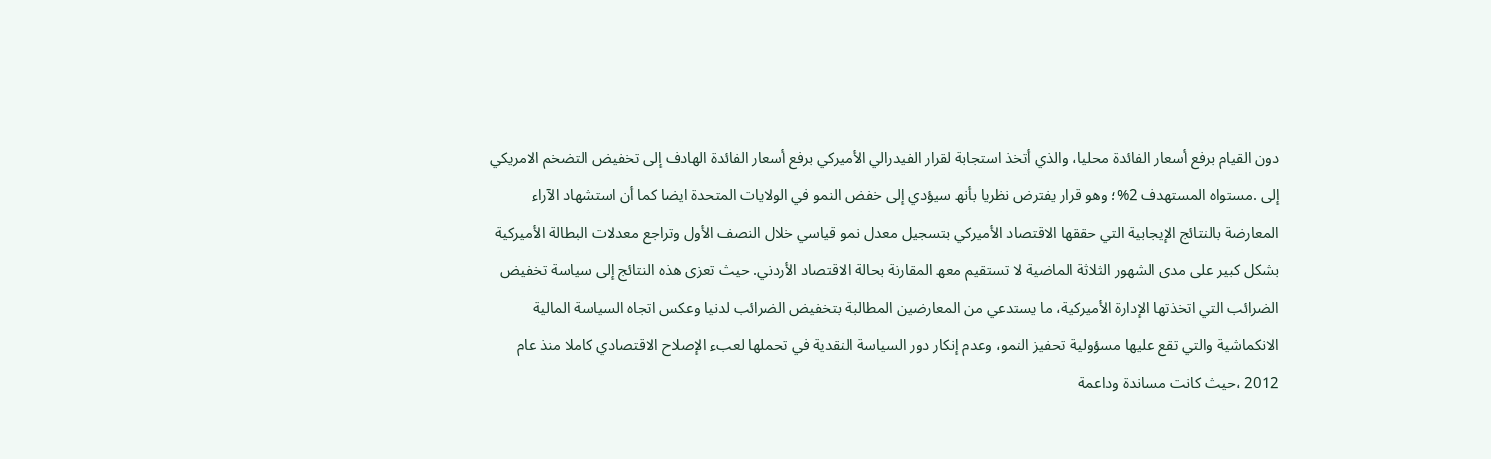دون القیام برفع أسعار الفائدة محلیا، والذي أتخذ استجابة لقرار الفیدرالي الأمیركي برفع أسعار الفائدة الھادف إلى تخفیض التضخم الامریكي إلى .مستواه المستھدف 2%؛ وھو قرار یفترض نظریا بأنھ سیؤدي إلى خفض النمو في الولایات المتحدة ایضا كما أن استشھاد الآراء المعارضة بالنتائج الإیجابیة التي حققھا الاقتصاد الأمیركي بتسجیل معدل نمو قیاسي خلال النصف الأول وتراجع معدلات البطالة الأمیركیة بشكل كبیر على مدى الشھور الثلاثة الماضیة لا تستقیم معھ المقارنة بحالة الاقتصاد الأردني. حیث تعزى ھذه النتائج إلى سیاسة تخفیض الضرائب التي اتخذتھا الإدارة الأمیركیة، ما یستدعي من المعارضین المطالبة بتخفیض الضرائب لدنیا وعكس اتجاه السیاسة المالیة الانكماشیة والتي تقع علیھا مسؤولیة تحفیز النمو، وعدم إنكار دور السیاسة النقدیة في تحملھا لعبء الإصلاح الاقتصادي كاملا منذ عام 2012 ،حیث كانت مساندة وداعمة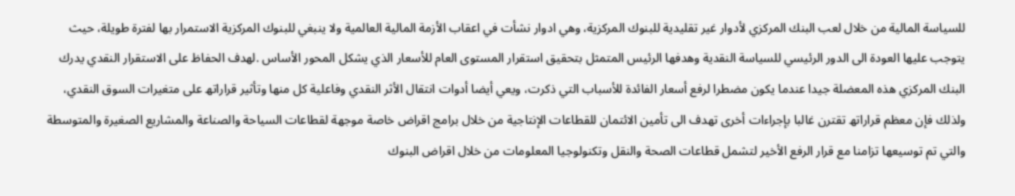للسیاسة المالیة من خلال لعب البنك المركزي لأدوار غیر تقلیدیة للبنوك المركزیة، وھي ادوار نشأت في اعقاب الأزمة المالیة العالمیة ولا ینبغي للبنوك المركزیة الاستمرار بھا لفترة طویلة، حیث یتوجب علیھا العودة الى الدور الرئیسي للسیاسة النقدیة وھدفھا الرئیس المتمثل بتحقیق استقرار المستوى العام للأسعار الذي یشكل المحور الأساس .لھدف الحفاظ على الاستقرار النقدي یدرك البنك المركزي ھذه المعضلة جیدا عندما یكون مضطرا لرفع أسعار الفائدة للأسباب التي ذكرت، ویعي أیضا أدوات انتقال الأثر النقدي وفاعلیة كل منھا وتأثیر قراراتھ على متغیرات السوق النقدي، ولذلك فإن معظم قراراتھ تقترن غالبا بإجراءات أخرى تھدف الى تأمین الائتمان للقطاعات الإنتاجیة من خلال برامج اقراض خاصة موجھة لقطاعات السیاحة والصناعة والمشاریع الصغیرة والمتوسطة والتي تم توسیعھا تزامنا مع قرار الرفع الأخیر لتشمل قطاعات الصحة والنقل وتكنولوجیا المعلومات من خلال اقراض البنوك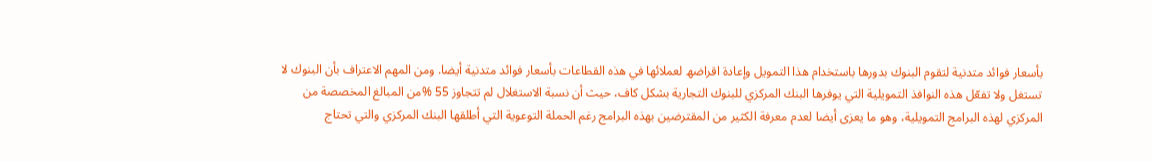بأسعار فوائد متدنیة لتقوم البنوك بدورھا باستخدام ھذا التمویل وإعادة اقراضھ لعملائھا في ھذه القطاعات بأسعار فوائد متدنیة أیضا. ومن المھم الاعتراف بأن البنوك لا تستغل ولا تفعّل ھذه النوافذ التمویلیة التي یوفرھا البنك المركزي للبنوك التجاریة بشكل كاف، حیث أن نسبة الاستغلال لم تتجاوز 55 %من المبالغ المخصصة من المركزي لھذه البرامج التمویلیة، وھو ما یعزى أیضا لعدم معرفة الكثیر من المقترضین بھذه البرامج رغم الحملة التوعویة التي أطلقھا البنك المركزي والتي تحتاج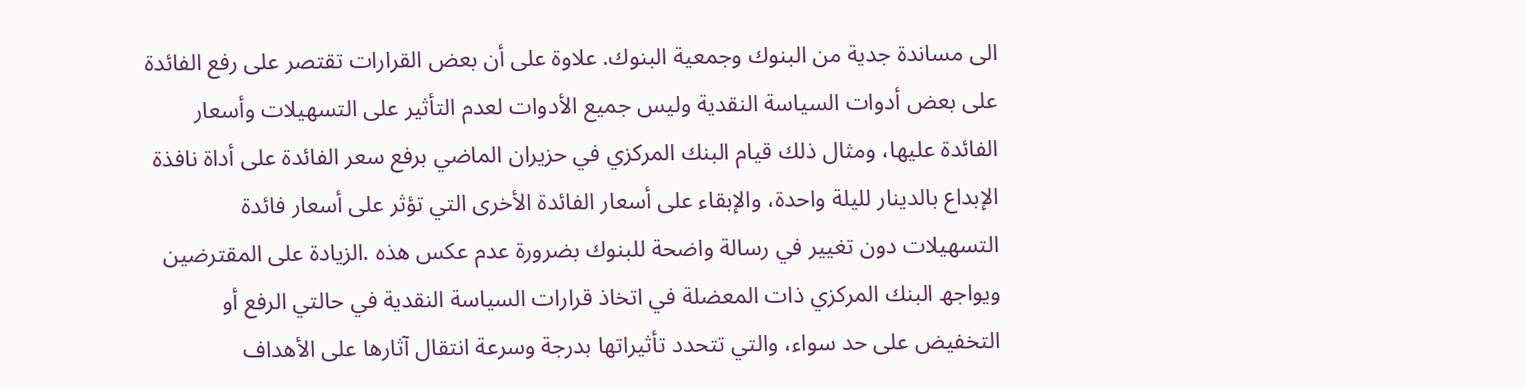الى مساندة جدیة من البنوك وجمعیة البنوك. علاوة على أن بعض القرارات تقتصر على رفع الفائدة على بعض أدوات السیاسة النقدیة ولیس جمیع الأدوات لعدم التأثیر على التسھیلات وأسعار الفائدة علیھا، ومثال ذلك قیام البنك المركزي في حزیران الماضي برفع سعر الفائدة على أداة نافذة الإبداع بالدینار للیلة واحدة، والإبقاء على أسعار الفائدة الأخرى التي تؤثر على أسعار فائدة التسھیلات دون تغییر في رسالة واضحة للبنوك بضرورة عدم عكس ھذه .الزیادة على المقترضین ویواجھ البنك المركزي ذات المعضلة في اتخاذ قرارات السیاسة النقدیة في حالتي الرفع أو التخفیض على حد سواء، والتي تتحدد تأثیراتھا بدرجة وسرعة انتقال آثارھا على الأھداف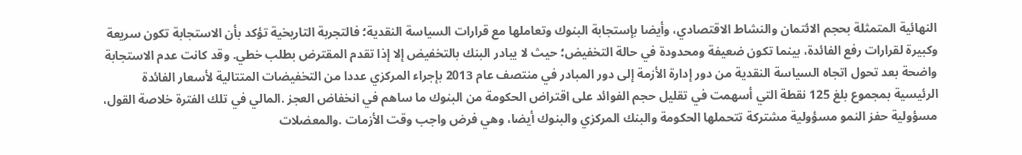النھائیة المتمثلة بحجم الائتمان والنشاط الاقتصادي، وأیضا بإستجابة البنوك وتعاملھا مع قرارات السیاسة النقدیة؛ فالتجربة التاریخیة تؤكد بأن الاستجابة تكون سریعة وكبیرة لقرارات رفع الفائدة، بینما تكون ضعیفة ومحدودة في حالة التخفیض؛ حیث لا یبادر البنك بالتخفیض إلا إذا تقدم المقترض بطلب خطي. وقد كانت عدم الاستجابة واضحة بعد تحول اتجاه السیاسة النقدیة من دور إدارة الأزمة إلى دور المبادر في منتصف عام 2013 بإجراء المركزي عددا من التخفیضات المتتالیة لأسعار الفائدة الرئیسیة بمجموع بلغ 125 نقطة التي أسھمت في تقلیل حجم الفوائد على اقتراض الحكومة من البنوك ما ساھم في انخفاض العجز .المالي في تلك الفترة خلاصة القول، مسؤولیة حفز النمو مسؤولیة مشتركة تتحملھا الحكومة والبنك المركزي والبنوك أیضا، وھي فرض واجب وقت الأزمات .والمعضلات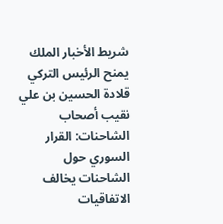شريط الأخبار الملك يمنح الرئيس التركي قلادة الحسين بن علي نقيب أصحاب الشاحنات: القرار السوري حول الشاحنات يخالف الاتفاقيات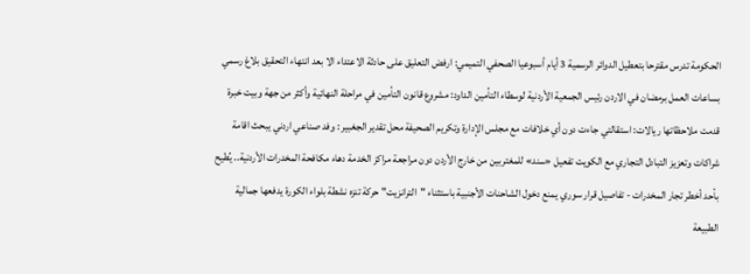الحكومة تدرس مقترحا بتعطيل الدوائر الرسمية 3 أيام أسبوعيا الصحفي التميمي: ارفض التعليق على حادثة الاعتداء الا بعد انتهاء التحقيق بلاغ رسمي بساعات العمل برمضان في الاردن رئيس الجمعية الأردنية لوسطاء التأمين الداود: مشروع قانون التأمين في مراحلة النهائية وأكثر من جهة وبيت خبرة قدمت ملاحظاتها ريالات: استقالتي جاءت دون أي خلافات مع مجلس الإدارة وتكريم الصحيفة محل تقدير الجغبير : وفد صناعي اردني يبحث اقامة شراكات وتعزيز التبادل التجاري مع الكويت تفعيل «سند» للمغتربين من خارج الأردن دون مراجعة مراكز الخدمة دهاء مكافحة المخدرات الأردنية.. يُطيح بأحد أخطر تجار المخدرات - تفاصيل قرار سوري يمنع دخول الشاحنات الأجنبية باستثناء "الترانزيت" حركة تنزه نشطة بلواء الكورة يدفعها جمالية الطبيعة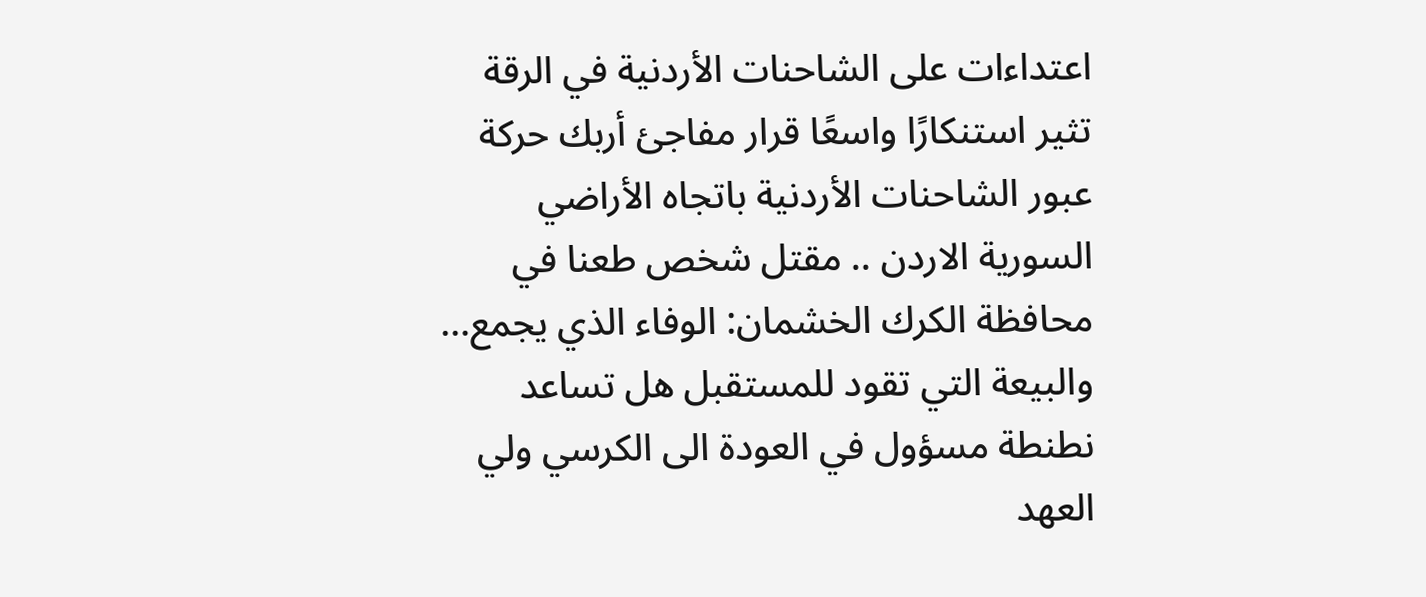اعتداءات على الشاحنات الأردنية في الرقة تثير استنكارًا واسعًا قرار مفاجئ أربك حركة عبور الشاحنات الأردنية باتجاه الأراضي السورية الاردن .. مقتل شخص طعنا في محافظة الكرك الخشمان: الوفاء الذي يجمع… والبيعة التي تقود للمستقبل هل تساعد نطنطة مسؤول في العودة الى الكرسي ولي العهد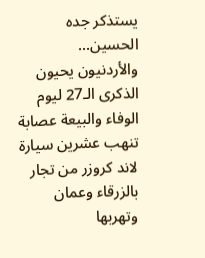يستذكر جده الحسين... والأردنيون يحيون الذكرى الـ27 ليوم الوفاء والبيعة عصابة تنهب عشرين سيارة لاند كروزر من تجار بالزرقاء وعمان وتهربها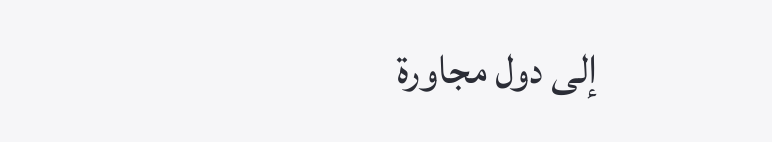إلى دول مجاورة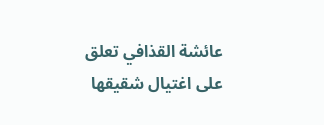عائشة القذافي تعلق على اغتيال شقيقها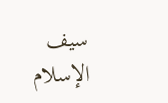سيف الإسلام